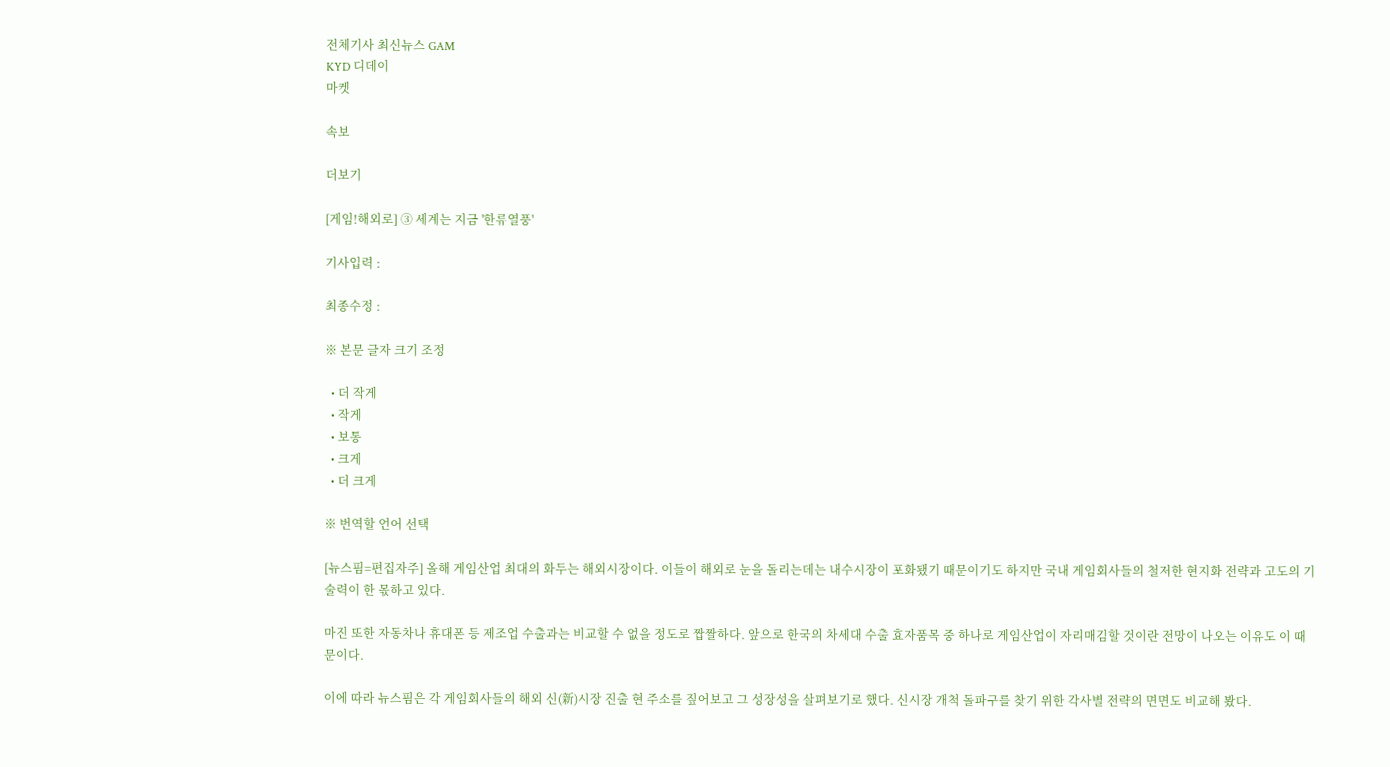전체기사 최신뉴스 GAM
KYD 디데이
마켓

속보

더보기

[게임!해외로] ③ 세계는 지금 '한류열풍'

기사입력 :

최종수정 :

※ 본문 글자 크기 조정

  • 더 작게
  • 작게
  • 보통
  • 크게
  • 더 크게

※ 번역할 언어 선택

[뉴스핌=편집자주] 올해 게임산업 최대의 화두는 해외시장이다. 이들이 해외로 눈을 돌리는데는 내수시장이 포화됐기 때문이기도 하지만 국내 게임회사들의 철저한 현지화 전략과 고도의 기술력이 한 몫하고 있다.

마진 또한 자동차나 휴대폰 등 제조업 수출과는 비교할 수 없을 정도로 짭짤하다. 앞으로 한국의 차세대 수출 효자품목 중 하나로 게임산업이 자리매김할 것이란 전망이 나오는 이유도 이 때문이다.

이에 따라 뉴스핌은 각 게임회사들의 해외 신(新)시장 진출 현 주소를 짚어보고 그 성장성을 살펴보기로 했다. 신시장 개척 돌파구를 찾기 위한 각사별 전략의 면면도 비교해 봤다.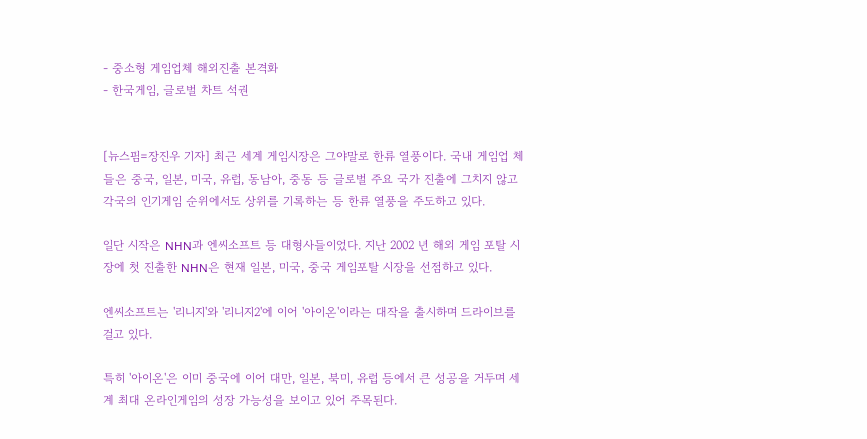- 중소형 게임업체 해외진출 본격화
- 한국게임, 글로벌 차트 석권


[뉴스핌=장진우 기자] 최근 세계 게임시장은 그야말로 한류 열풍이다. 국내 게임업 체들은 중국, 일본, 미국, 유럽, 동남아, 중동 등 글로벌 주요 국가 진출에 그치지 않고 각국의 인기게임 순위에서도 상위를 기록하는 등 한류 열풍을 주도하고 있다.

일단 시작은 NHN과 엔씨소프트 등 대형사들이었다. 지난 2002 년 해외 게임 포탈 시장에 첫 진출한 NHN은 현재 일본, 미국, 중국 게임포탈 시장을 선점하고 있다.

엔씨소프트는 '리니지'와 '리니지2'에 이어 '아이온'이라는 대작을 출시하며 드라이브를 걸고 있다.

특히 '아이온'은 이미 중국에 이어 대만, 일본, 북미, 유럽 등에서 큰 성공을 거두며 세계 최대 온라인게임의 성장 가능성을 보이고 있어 주목된다.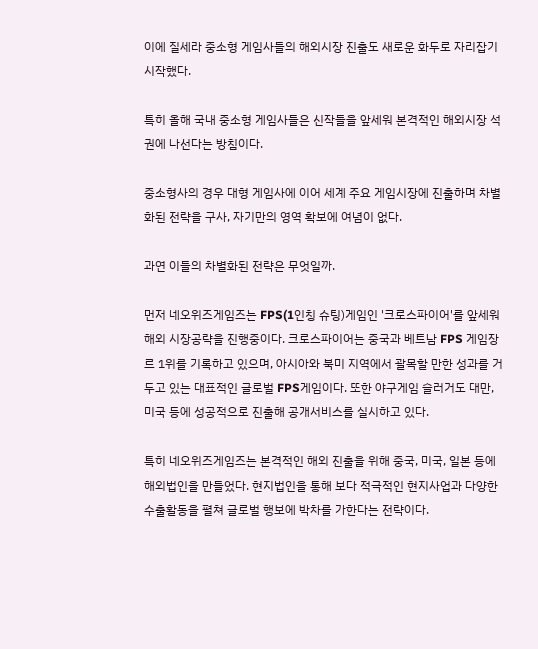이에 질세라 중소형 게임사들의 해외시장 진출도 새로운 화두로 자리잡기 시작했다.

특히 올해 국내 중소형 게임사들은 신작들을 앞세워 본격적인 해외시장 석권에 나선다는 방침이다.

중소형사의 경우 대형 게임사에 이어 세계 주요 게임시장에 진출하며 차별화된 전략을 구사, 자기만의 영역 확보에 여념이 없다.

과연 이들의 차별화된 전략은 무엇일까.

먼저 네오위즈게임즈는 FPS(1인칭 슈팅)게임인 '크로스파이어'를 앞세워 해외 시장공략을 진행중이다. 크로스파이어는 중국과 베트남 FPS 게임장르 1위를 기록하고 있으며, 아시아와 북미 지역에서 괄목할 만한 성과를 거두고 있는 대표적인 글로벌 FPS게임이다. 또한 야구게임 슬러거도 대만, 미국 등에 성공적으로 진출해 공개서비스를 실시하고 있다.

특히 네오위즈게임즈는 본격적인 해외 진출을 위해 중국, 미국, 일본 등에 해외법인을 만들었다. 현지법인을 통해 보다 적극적인 현지사업과 다양한 수출활동을 펼쳐 글로벌 행보에 박차를 가한다는 전략이다.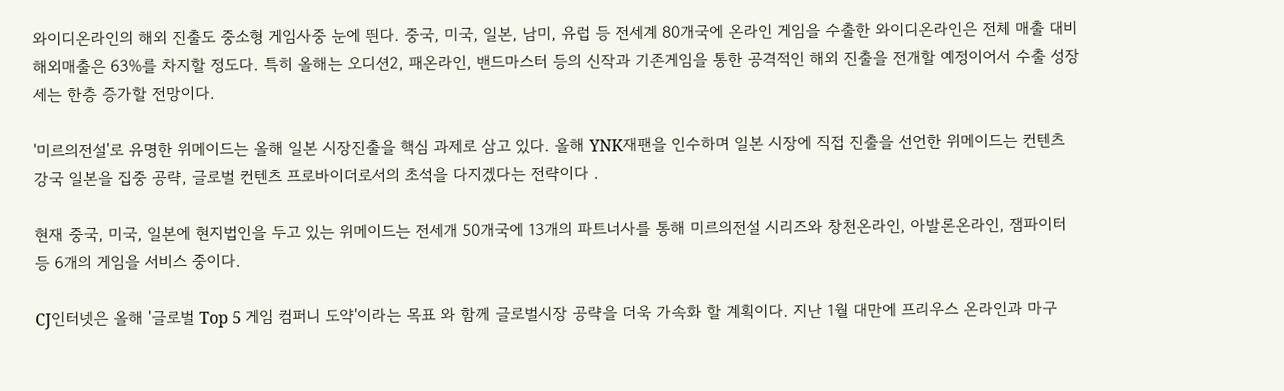와이디온라인의 해외 진출도 중소형 게임사중 눈에 띈다. 중국, 미국, 일본, 남미, 유럽 등 전세계 80개국에 온라인 게임을 수출한 와이디온라인은 전체 매출 대비 해외매출은 63%를 차지할 정도다. 특히 올해는 오디션2, 패온라인, 밴드마스터 등의 신작과 기존게임을 통한 공격적인 해외 진출을 전개할 예정이어서 수출 성장세는 한층 증가할 전망이다.

'미르의전설'로 유명한 위메이드는 올해 일본 시장진출을 핵심 과제로 삼고 있다. 올해 YNK재팬을 인수하며 일본 시장에 직접 진출을 선언한 위메이드는 컨텐츠 강국 일본을 집중 공략, 글로벌 컨텐츠 프로바이더로서의 초석을 다지겠다는 전략이다 .

현재 중국, 미국, 일본에 현지법인을 두고 있는 위메이드는 전세개 50개국에 13개의 파트너사를 통해 미르의전설 시리즈와 창천온라인, 아발론온라인, 잼파이터 등 6개의 게임을 서비스 중이다.

CJ인터넷은 올해 '글로벌 Top 5 게임 컴퍼니 도약'이라는 목표 와 함께 글로벌시장 공략을 더욱 가속화 할 계획이다. 지난 1월 대만에 프리우스 온라인과 마구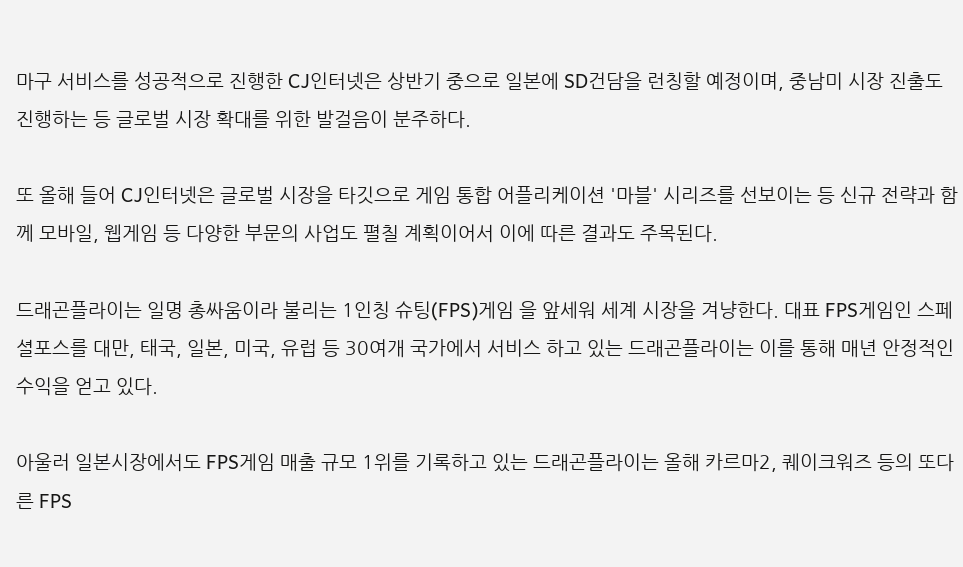마구 서비스를 성공적으로 진행한 CJ인터넷은 상반기 중으로 일본에 SD건담을 런칭할 예정이며, 중남미 시장 진출도 진행하는 등 글로벌 시장 확대를 위한 발걸음이 분주하다.

또 올해 들어 CJ인터넷은 글로벌 시장을 타깃으로 게임 통합 어플리케이션 '마블' 시리즈를 선보이는 등 신규 전략과 함께 모바일, 웹게임 등 다양한 부문의 사업도 펼칠 계획이어서 이에 따른 결과도 주목된다.

드래곤플라이는 일명 총싸움이라 불리는 1인칭 슈팅(FPS)게임 을 앞세워 세계 시장을 겨냥한다. 대표 FPS게임인 스페셜포스를 대만, 태국, 일본, 미국, 유럽 등 30여개 국가에서 서비스 하고 있는 드래곤플라이는 이를 통해 매년 안정적인 수익을 얻고 있다.

아울러 일본시장에서도 FPS게임 매출 규모 1위를 기록하고 있는 드래곤플라이는 올해 카르마2, 퀘이크워즈 등의 또다른 FPS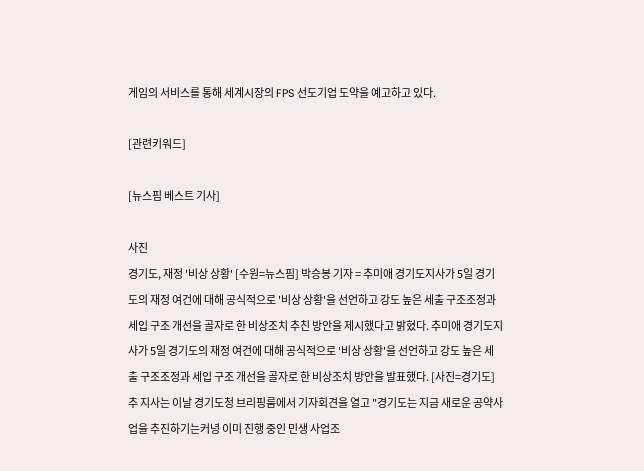게임의 서비스를 통해 세계시장의 FPS 선도기업 도약을 예고하고 있다.

[관련키워드]

[뉴스핌 베스트 기사]

사진
경기도, 재정 '비상 상황' [수원=뉴스핌] 박승봉 기자 = 추미애 경기도지사가 5일 경기도의 재정 여건에 대해 공식적으로 '비상 상황'을 선언하고 강도 높은 세출 구조조정과 세입 구조 개선을 골자로 한 비상조치 추친 방안을 제시했다고 밝혔다. 추미애 경기도지사가 5일 경기도의 재정 여건에 대해 공식적으로 '비상 상황'을 선언하고 강도 높은 세출 구조조정과 세입 구조 개선을 골자로 한 비상조치 방안을 발표했다. [사진=경기도] 추 지사는 이날 경기도청 브리핑룸에서 기자회견을 열고 "경기도는 지금 새로운 공약사업을 추진하기는커녕 이미 진행 중인 민생 사업조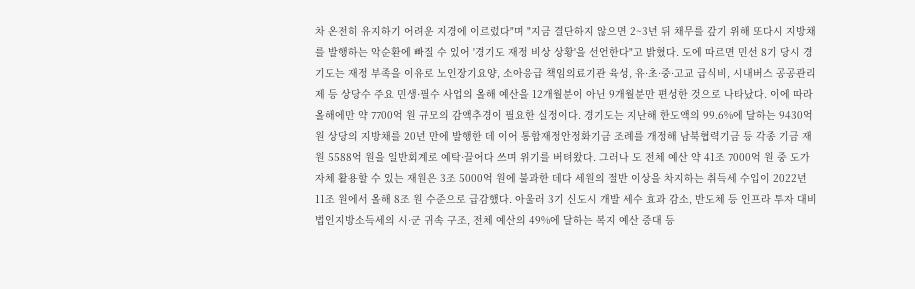차 온전히 유지하기 어려운 지경에 이르렀다"며 "지금 결단하지 않으면 2~3년 뒤 채무를 갚기 위해 또다시 지방채를 발행하는 악순환에 빠질 수 있어 '경기도 재정 비상 상황'을 선언한다"고 밝혔다. 도에 따르면 민선 8기 당시 경기도는 재정 부족을 이유로 노인장기요양, 소아응급 책임의료기관 육성, 유·초·중·고교 급식비, 시내버스 공공관리제 등 상당수 주요 민생·필수 사업의 올해 예산을 12개월분이 아닌 9개월분만 편성한 것으로 나타났다. 이에 따라 올해에만 약 7700억 원 규모의 감액추경이 필요한 실정이다. 경기도는 지난해 한도액의 99.6%에 달하는 9430억 원 상당의 지방채를 20년 만에 발행한 데 이어 통합재정안정화기금 조례를 개정해 남북협력기금 등 각종 기금 재원 5588억 원을 일반회계로 예탁·끌어다 쓰며 위기를 버텨왔다. 그러나 도 전체 예산 약 41조 7000억 원 중 도가 자체 활용할 수 있는 재원은 3조 5000억 원에 불과한 데다 세원의 절반 이상을 차지하는 취득세 수입이 2022년 11조 원에서 올해 8조 원 수준으로 급감했다. 아울러 3기 신도시 개발 세수 효과 감소, 반도체 등 인프라 투자 대비 법인지방소득세의 시·군 귀속 구조, 전체 예산의 49%에 달하는 복지 예산 증대 등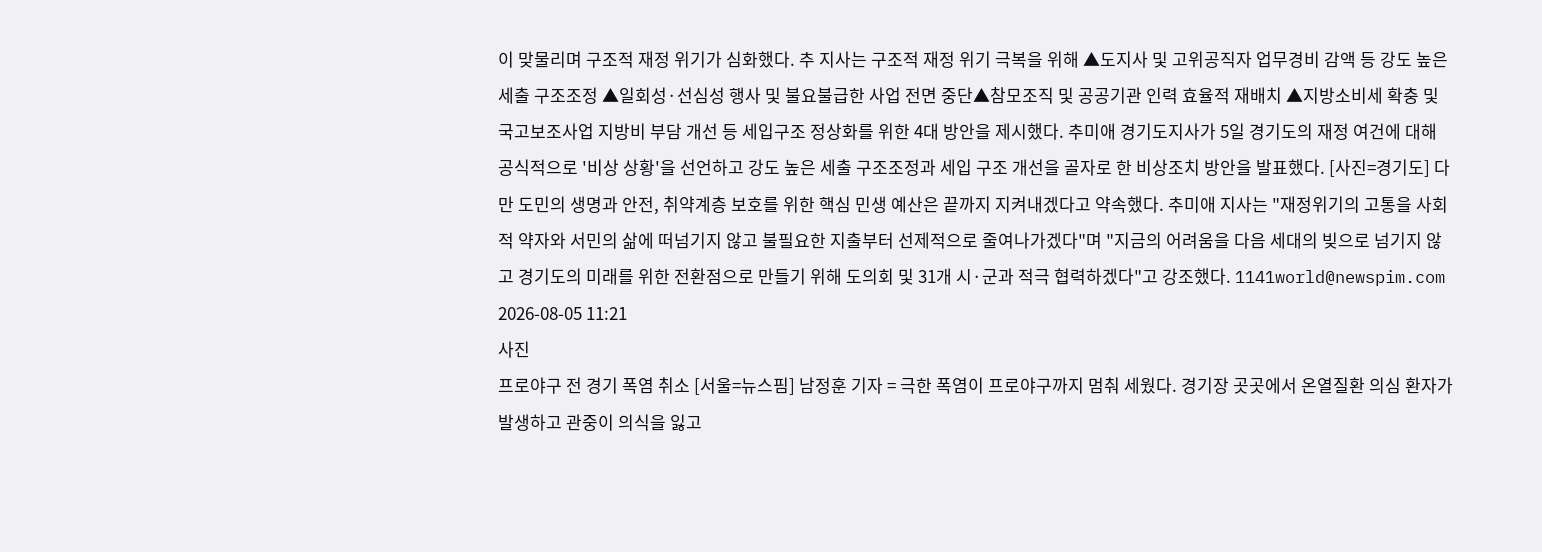이 맞물리며 구조적 재정 위기가 심화했다. 추 지사는 구조적 재정 위기 극복을 위해 ▲도지사 및 고위공직자 업무경비 감액 등 강도 높은 세출 구조조정 ▲일회성·선심성 행사 및 불요불급한 사업 전면 중단▲참모조직 및 공공기관 인력 효율적 재배치 ▲지방소비세 확충 및 국고보조사업 지방비 부담 개선 등 세입구조 정상화를 위한 4대 방안을 제시했다. 추미애 경기도지사가 5일 경기도의 재정 여건에 대해 공식적으로 '비상 상황'을 선언하고 강도 높은 세출 구조조정과 세입 구조 개선을 골자로 한 비상조치 방안을 발표했다. [사진=경기도] 다만 도민의 생명과 안전, 취약계층 보호를 위한 핵심 민생 예산은 끝까지 지켜내겠다고 약속했다. 추미애 지사는 "재정위기의 고통을 사회적 약자와 서민의 삶에 떠넘기지 않고 불필요한 지출부터 선제적으로 줄여나가겠다"며 "지금의 어려움을 다음 세대의 빚으로 넘기지 않고 경기도의 미래를 위한 전환점으로 만들기 위해 도의회 및 31개 시·군과 적극 협력하겠다"고 강조했다. 1141world@newspim.com 2026-08-05 11:21
사진
프로야구 전 경기 폭염 취소 [서울=뉴스핌] 남정훈 기자 = 극한 폭염이 프로야구까지 멈춰 세웠다. 경기장 곳곳에서 온열질환 의심 환자가 발생하고 관중이 의식을 잃고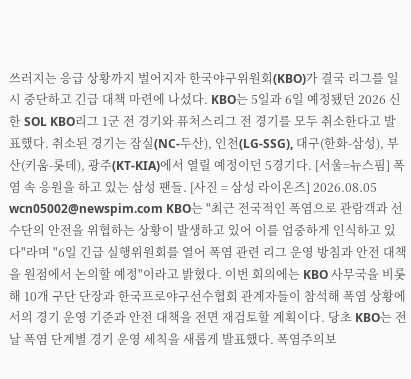쓰러지는 응급 상황까지 벌어지자 한국야구위원회(KBO)가 결국 리그를 일시 중단하고 긴급 대책 마련에 나섰다. KBO는 5일과 6일 예정됐던 2026 신한 SOL KBO리그 1군 전 경기와 퓨처스리그 전 경기를 모두 취소한다고 발표했다. 취소된 경기는 잠실(NC-두산), 인천(LG-SSG), 대구(한화-삼성), 부산(키움-롯데), 광주(KT-KIA)에서 열릴 예정이던 5경기다. [서울=뉴스핌] 폭염 속 응원을 하고 있는 삼성 팬들. [사진 = 삼성 라이온즈] 2026.08.05 wcn05002@newspim.com KBO는 "최근 전국적인 폭염으로 관람객과 선수단의 안전을 위협하는 상황이 발생하고 있어 이를 엄중하게 인식하고 있다"라며 "6일 긴급 실행위원회를 열어 폭염 관련 리그 운영 방침과 안전 대책을 원점에서 논의할 예정"이라고 밝혔다. 이번 회의에는 KBO 사무국을 비롯해 10개 구단 단장과 한국프로야구선수협회 관계자들이 참석해 폭염 상황에서의 경기 운영 기준과 안전 대책을 전면 재검토할 계획이다. 당초 KBO는 전날 폭염 단계별 경기 운영 세칙을 새롭게 발표했다. 폭염주의보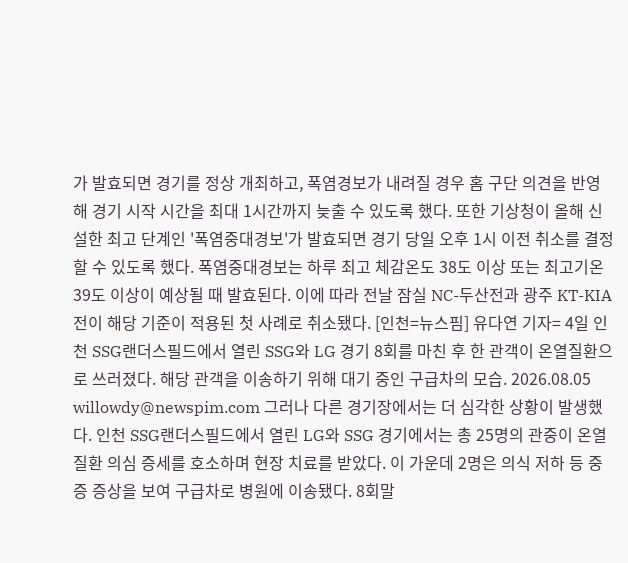가 발효되면 경기를 정상 개최하고, 폭염경보가 내려질 경우 홈 구단 의견을 반영해 경기 시작 시간을 최대 1시간까지 늦출 수 있도록 했다. 또한 기상청이 올해 신설한 최고 단계인 '폭염중대경보'가 발효되면 경기 당일 오후 1시 이전 취소를 결정할 수 있도록 했다. 폭염중대경보는 하루 최고 체감온도 38도 이상 또는 최고기온 39도 이상이 예상될 때 발효된다. 이에 따라 전날 잠실 NC-두산전과 광주 KT-KIA전이 해당 기준이 적용된 첫 사례로 취소됐다. [인천=뉴스핌] 유다연 기자= 4일 인천 SSG랜더스필드에서 열린 SSG와 LG 경기 8회를 마친 후 한 관객이 온열질환으로 쓰러졌다. 해당 관객을 이송하기 위해 대기 중인 구급차의 모습. 2026.08.05 willowdy@newspim.com 그러나 다른 경기장에서는 더 심각한 상황이 발생했다. 인천 SSG랜더스필드에서 열린 LG와 SSG 경기에서는 총 25명의 관중이 온열질환 의심 증세를 호소하며 현장 치료를 받았다. 이 가운데 2명은 의식 저하 등 중증 증상을 보여 구급차로 병원에 이송됐다. 8회말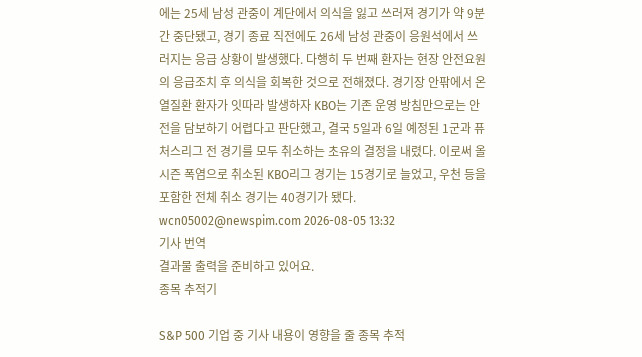에는 25세 남성 관중이 계단에서 의식을 잃고 쓰러져 경기가 약 9분간 중단됐고, 경기 종료 직전에도 26세 남성 관중이 응원석에서 쓰러지는 응급 상황이 발생했다. 다행히 두 번째 환자는 현장 안전요원의 응급조치 후 의식을 회복한 것으로 전해졌다. 경기장 안팎에서 온열질환 환자가 잇따라 발생하자 KBO는 기존 운영 방침만으로는 안전을 담보하기 어렵다고 판단했고, 결국 5일과 6일 예정된 1군과 퓨처스리그 전 경기를 모두 취소하는 초유의 결정을 내렸다. 이로써 올 시즌 폭염으로 취소된 KBO리그 경기는 15경기로 늘었고, 우천 등을 포함한 전체 취소 경기는 40경기가 됐다. wcn05002@newspim.com 2026-08-05 13:32
기사 번역
결과물 출력을 준비하고 있어요.
종목 추적기

S&P 500 기업 중 기사 내용이 영향을 줄 종목 추적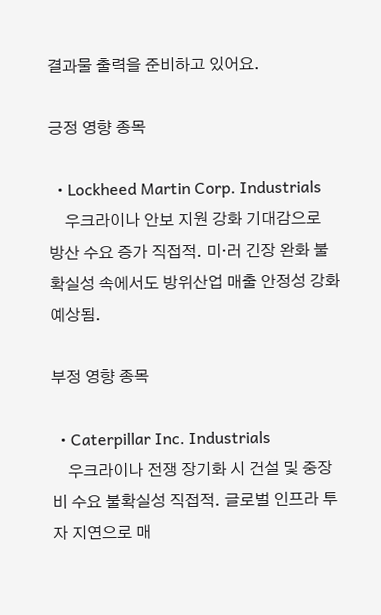결과물 출력을 준비하고 있어요.

긍정 영향 종목

  • Lockheed Martin Corp. Industrials
    우크라이나 안보 지원 강화 기대감으로 방산 수요 증가 직접적. 미·러 긴장 완화 불확실성 속에서도 방위산업 매출 안정성 강화 예상됨.

부정 영향 종목

  • Caterpillar Inc. Industrials
    우크라이나 전쟁 장기화 시 건설 및 중장비 수요 불확실성 직접적. 글로벌 인프라 투자 지연으로 매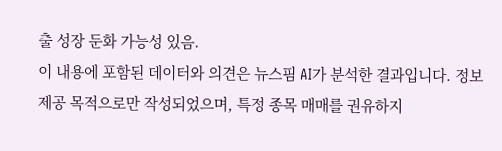출 성장 둔화 가능성 있음.
이 내용에 포함된 데이터와 의견은 뉴스핌 AI가 분석한 결과입니다. 정보 제공 목적으로만 작성되었으며, 특정 종목 매매를 권유하지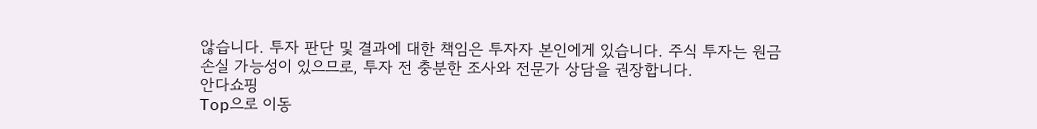않습니다. 투자 판단 및 결과에 대한 책임은 투자자 본인에게 있습니다. 주식 투자는 원금 손실 가능성이 있으므로, 투자 전 충분한 조사와 전문가 상담을 권장합니다.
안다쇼핑
Top으로 이동